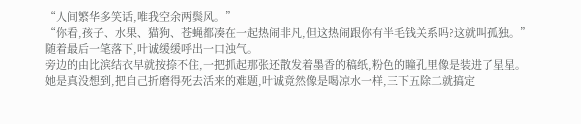“人间繁华多笑话,唯我空余两鬓风。”
“你看,孩子、水果、猫狗、苍蝇都凑在一起热闹非凡,但这热闹跟你有半毛钱关系吗?这就叫孤独。”
随着最后一笔落下,叶诚缓缓呼出一口浊气。
旁边的由比滨结衣早就按捺不住,一把抓起那张还散发着墨香的稿纸,粉色的瞳孔里像是装进了星星。
她是真没想到,把自己折磨得死去活来的难题,叶诚竟然像是喝凉水一样,三下五除二就搞定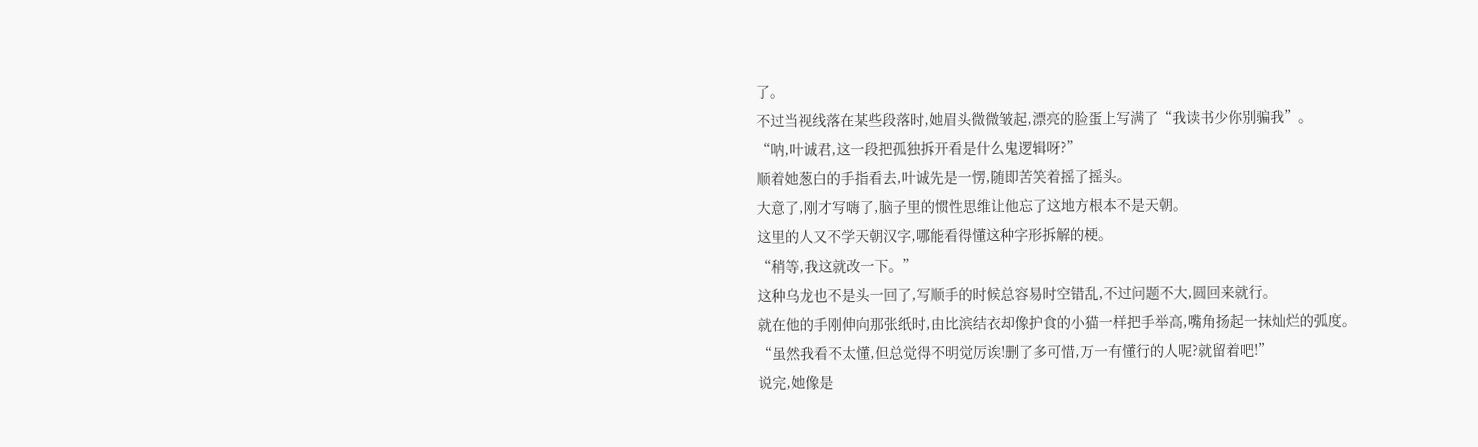了。
不过当视线落在某些段落时,她眉头微微皱起,漂亮的脸蛋上写满了“我读书少你别骗我”。
“呐,叶诚君,这一段把孤独拆开看是什么鬼逻辑呀?”
顺着她葱白的手指看去,叶诚先是一愣,随即苦笑着摇了摇头。
大意了,刚才写嗨了,脑子里的惯性思维让他忘了这地方根本不是天朝。
这里的人又不学天朝汉字,哪能看得懂这种字形拆解的梗。
“稍等,我这就改一下。”
这种乌龙也不是头一回了,写顺手的时候总容易时空错乱,不过问题不大,圆回来就行。
就在他的手刚伸向那张纸时,由比滨结衣却像护食的小猫一样把手举高,嘴角扬起一抹灿烂的弧度。
“虽然我看不太懂,但总觉得不明觉厉诶!删了多可惜,万一有懂行的人呢?就留着吧!”
说完,她像是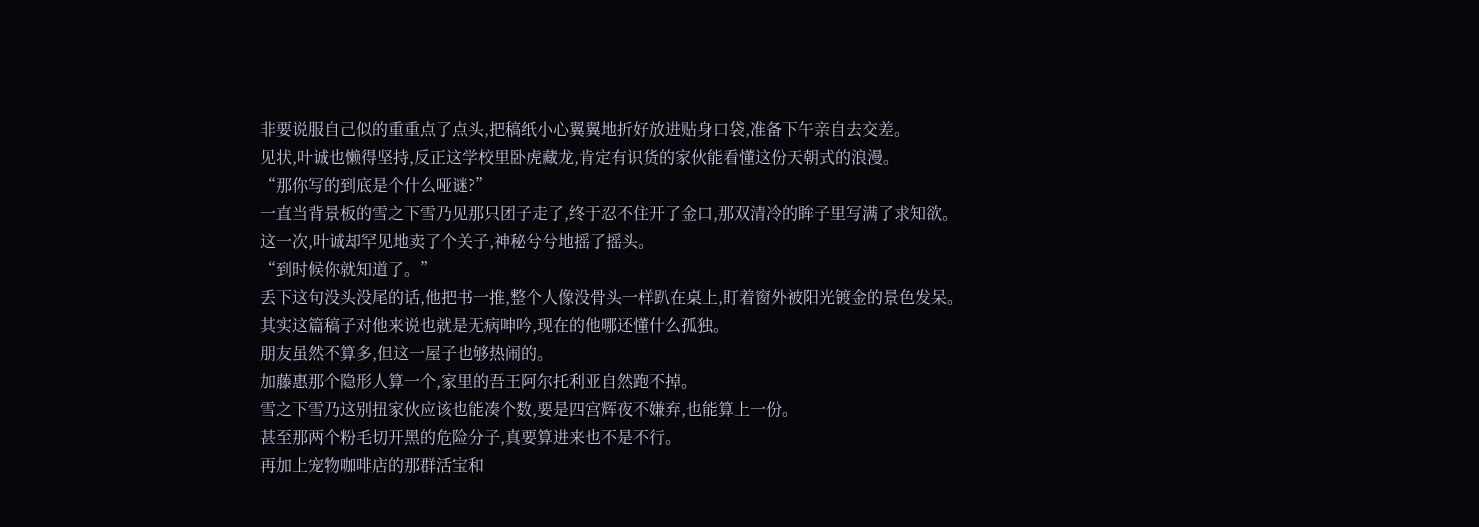非要说服自己似的重重点了点头,把稿纸小心翼翼地折好放进贴身口袋,准备下午亲自去交差。
见状,叶诚也懒得坚持,反正这学校里卧虎藏龙,肯定有识货的家伙能看懂这份天朝式的浪漫。
“那你写的到底是个什么哑谜?”
一直当背景板的雪之下雪乃见那只团子走了,终于忍不住开了金口,那双清冷的眸子里写满了求知欲。
这一次,叶诚却罕见地卖了个关子,神秘兮兮地摇了摇头。
“到时候你就知道了。”
丢下这句没头没尾的话,他把书一推,整个人像没骨头一样趴在桌上,盯着窗外被阳光镀金的景色发呆。
其实这篇稿子对他来说也就是无病呻吟,现在的他哪还懂什么孤独。
朋友虽然不算多,但这一屋子也够热闹的。
加藤惠那个隐形人算一个,家里的吾王阿尔托利亚自然跑不掉。
雪之下雪乃这别扭家伙应该也能凑个数,要是四宫辉夜不嫌弃,也能算上一份。
甚至那两个粉毛切开黑的危险分子,真要算进来也不是不行。
再加上宠物咖啡店的那群活宝和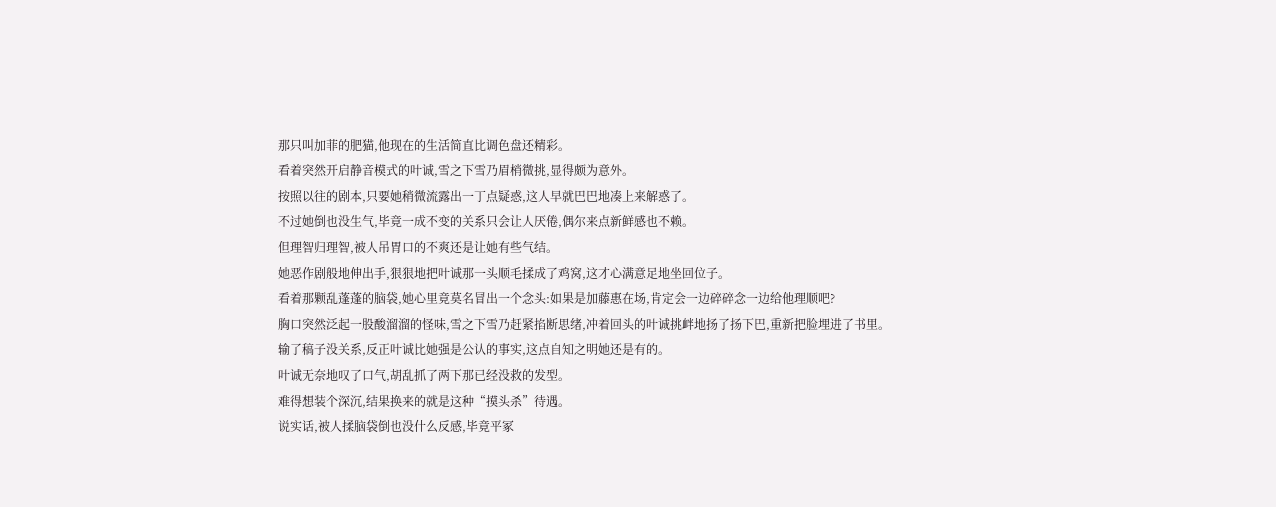那只叫加菲的肥猫,他现在的生活简直比调色盘还精彩。
看着突然开启静音模式的叶诚,雪之下雪乃眉梢微挑,显得颇为意外。
按照以往的剧本,只要她稍微流露出一丁点疑惑,这人早就巴巴地凑上来解惑了。
不过她倒也没生气,毕竟一成不变的关系只会让人厌倦,偶尔来点新鲜感也不赖。
但理智归理智,被人吊胃口的不爽还是让她有些气结。
她恶作剧般地伸出手,狠狠地把叶诚那一头顺毛揉成了鸡窝,这才心满意足地坐回位子。
看着那颗乱蓬蓬的脑袋,她心里竟莫名冒出一个念头:如果是加藤惠在场,肯定会一边碎碎念一边给他理顺吧?
胸口突然泛起一股酸溜溜的怪味,雪之下雪乃赶紧掐断思绪,冲着回头的叶诚挑衅地扬了扬下巴,重新把脸埋进了书里。
输了稿子没关系,反正叶诚比她强是公认的事实,这点自知之明她还是有的。
叶诚无奈地叹了口气,胡乱抓了两下那已经没救的发型。
难得想装个深沉,结果换来的就是这种“摸头杀”待遇。
说实话,被人揉脑袋倒也没什么反感,毕竟平冢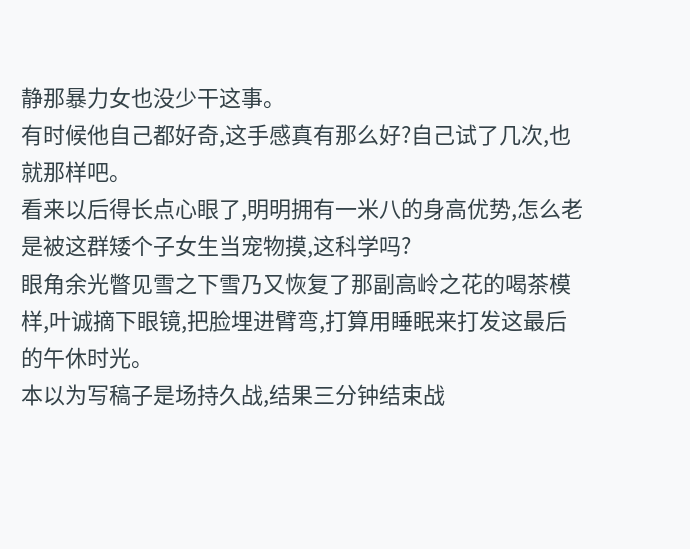静那暴力女也没少干这事。
有时候他自己都好奇,这手感真有那么好?自己试了几次,也就那样吧。
看来以后得长点心眼了,明明拥有一米八的身高优势,怎么老是被这群矮个子女生当宠物摸,这科学吗?
眼角余光瞥见雪之下雪乃又恢复了那副高岭之花的喝茶模样,叶诚摘下眼镜,把脸埋进臂弯,打算用睡眠来打发这最后的午休时光。
本以为写稿子是场持久战,结果三分钟结束战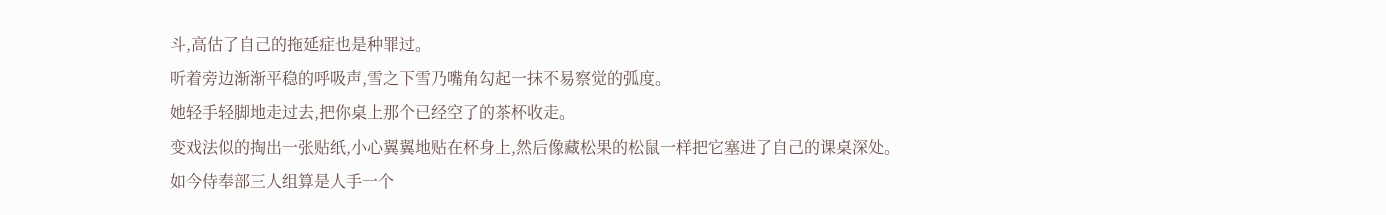斗,高估了自己的拖延症也是种罪过。
听着旁边渐渐平稳的呼吸声,雪之下雪乃嘴角勾起一抹不易察觉的弧度。
她轻手轻脚地走过去,把你桌上那个已经空了的茶杯收走。
变戏法似的掏出一张贴纸,小心翼翼地贴在杯身上,然后像藏松果的松鼠一样把它塞进了自己的课桌深处。
如今侍奉部三人组算是人手一个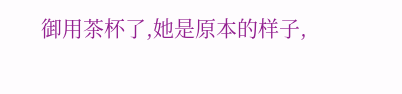御用茶杯了,她是原本的样子,